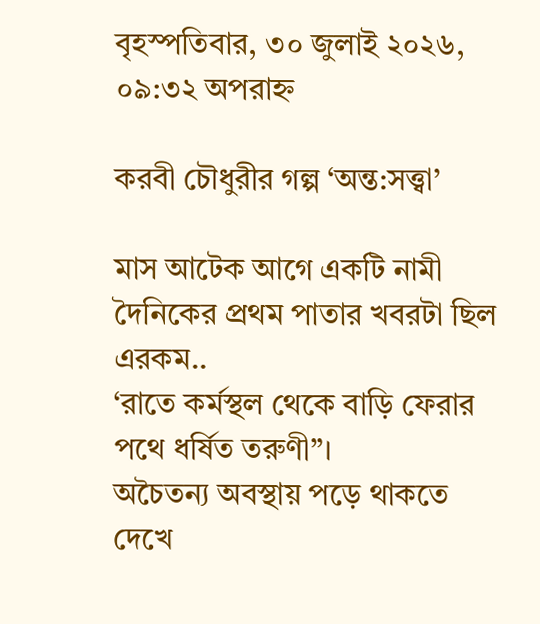বৃহস্পতিবার, ৩০ জুলাই ২০২৬, ০৯:৩২ অপরাহ্ন

করবী চৌধুরীর গল্প ‘অন্ত:সত্ত্বা’

মাস আটেক আগে একটি নামী দৈনিকের প্রথম পাতার খবরটা ছিল এরকম..
‘রাতে কর্মস্থল থেকে বাড়ি ফেরার পথে ধর্ষিত তরুণী”।
অচৈতন্য অবস্থায় পড়ে থাকতে দেখে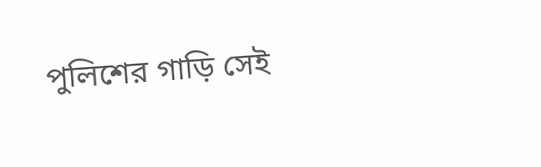পুলিশের গাড়ি সেই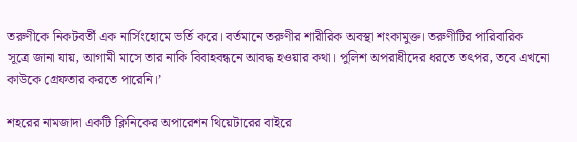তরুণীকে নিকটবর্তী এক নার্সিংহোমে ভর্তি করে। বর্তমানে তরুণীর শারীরিক অবস্থা শংকামুক্ত। তরুণীটির পারিবারিক সূত্রে জানা যায়, আগামী মাসে তার নাকি বিবাহবন্ধনে আবদ্ধ হওয়ার কথা। পুলিশ অপরাধীদের ধরতে তৎপর, তবে এখনো কাউকে গ্রেফতার করতে পারেনি।’

শহরের নামজাদা একটি ক্লিনিকের অপারেশন থিয়েটারের বাইরে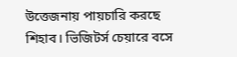উত্তেজনায় পায়চারি করছে শিহাব। ভিজিটর্স চেয়ারে বসে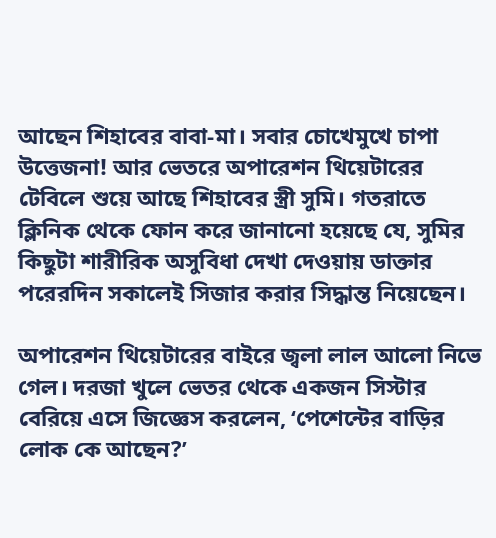আছেন শিহাবের বাবা-মা। সবার চোখেমুখে চাপা উত্তেজনা! আর ভেতরে অপারেশন থিয়েটারের টেবিলে শুয়ে আছে শিহাবের স্ত্রী সুমি। গতরাতে ক্লিনিক থেকে ফোন করে জানানো হয়েছে যে, সুমির কিছুটা শারীরিক অসুবিধা দেখা দেওয়ায় ডাক্তার পরেরদিন সকালেই সিজার করার সিদ্ধান্ত নিয়েছেন।

অপারেশন থিয়েটারের বাইরে জ্বলা লাল আলো নিভে গেল। দরজা খুলে ভেতর থেকে একজন সিস্টার বেরিয়ে এসে জিজ্ঞেস করলেন, ‘পেশেন্টের বাড়ির লোক কে আছেন?’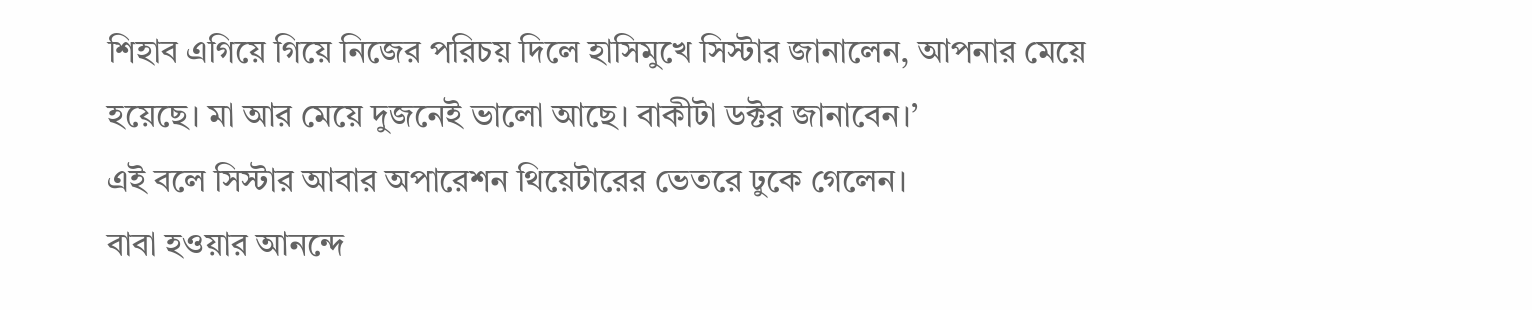শিহাব এগিয়ে গিয়ে নিজের পরিচয় দিলে হাসিমুখে সিস্টার জানালেন, আপনার মেয়ে হয়েছে। মা আর মেয়ে দুজনেই ভালো আছে। বাকীটা ডক্টর জানাবেন।’
এই বলে সিস্টার আবার অপারেশন থিয়েটারের ভেতরে ঢুকে গেলেন।
বাবা হওয়ার আনন্দে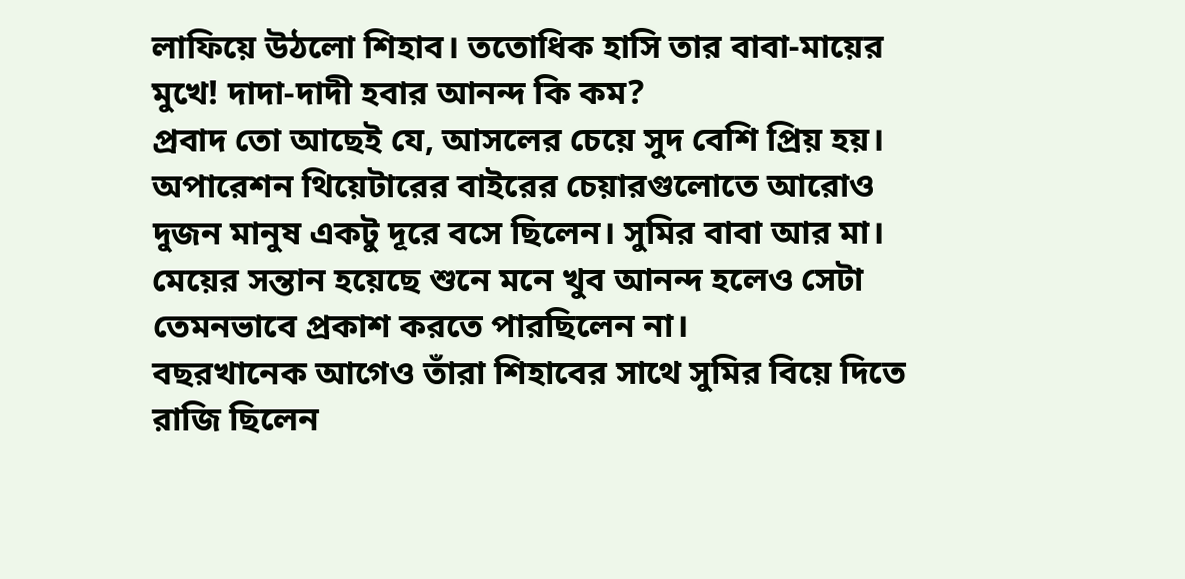লাফিয়ে উঠলো শিহাব। ততোধিক হাসি তার বাবা-মায়ের মুখে! দাদা-দাদী হবার আনন্দ কি কম?
প্রবাদ তো আছেই যে, আসলের চেয়ে সুদ বেশি প্রিয় হয়।
অপারেশন থিয়েটারের বাইরের চেয়ারগুলোতে আরোও দুজন মানুষ একটু দূরে বসে ছিলেন। সুমির বাবা আর মা। মেয়ের সন্তান হয়েছে শুনে মনে খুব আনন্দ হলেও সেটা তেমনভাবে প্রকাশ করতে পারছিলেন না।
বছরখানেক আগেও তাঁরা শিহাবের সাথে সুমির বিয়ে দিতে রাজি ছিলেন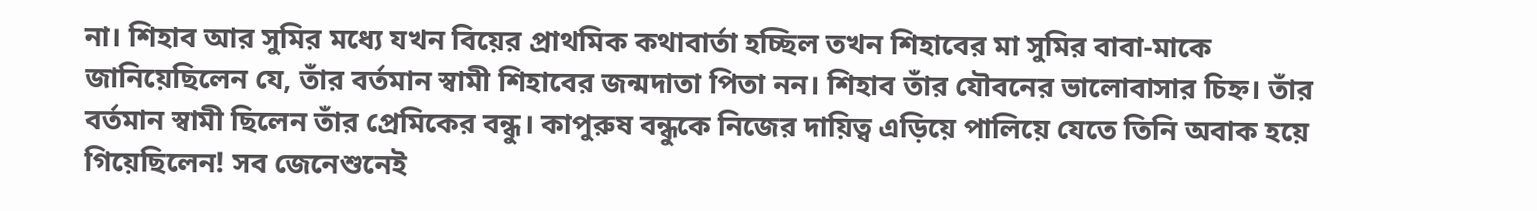না। শিহাব আর সুমির মধ্যে যখন বিয়ের প্রাথমিক কথাবার্তা হচ্ছিল তখন শিহাবের মা সুমির বাবা-মাকে জানিয়েছিলেন যে, তাঁর বর্তমান স্বামী শিহাবের জন্মদাতা পিতা নন। শিহাব তাঁর যৌবনের ভালোবাসার চিহ্ন। তাঁর বর্তমান স্বামী ছিলেন তাঁর প্রেমিকের বন্ধু। কাপুরুষ বন্ধুকে নিজের দায়িত্ব এড়িয়ে পালিয়ে যেতে তিনি অবাক হয়ে গিয়েছিলেন! সব জেনেশুনেই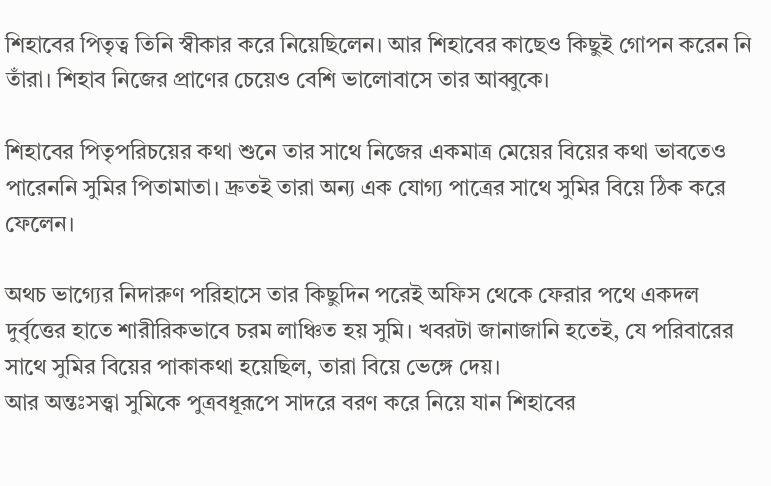শিহাবের পিতৃত্ব তিনি স্বীকার করে নিয়েছিলেন। আর শিহাবের কাছেও কিছুই গোপন করেন নি তাঁরা। শিহাব নিজের প্রাণের চেয়েও বেশি ভালোবাসে তার আব্বুকে।

শিহাবের পিতৃপরিচয়ের কথা শুনে তার সাথে নিজের একমাত্র মেয়ের বিয়ের কথা ভাবতেও পারেননি সুমির পিতামাতা। দ্রুতই তারা অন্য এক যোগ্য পাত্রের সাথে সুমির বিয়ে ঠিক করে ফেলেন।

অথচ ভাগ্যের নিদারুণ পরিহাসে তার কিছুদিন পরেই অফিস থেকে ফেরার পথে একদল দুর্বৃত্তের হাতে শারীরিকভাবে চরম লাঞ্চিত হয় সুমি। খবরটা জানাজানি হতেই, যে পরিবারের সাথে সুমির বিয়ের পাকাকথা হয়েছিল, তারা বিয়ে ভেঙ্গে দেয়।
আর অন্তঃসত্ত্বা সুমিকে পুত্রবধূরূপে সাদরে বরণ করে নিয়ে যান শিহাবের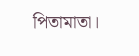পিতামাতা।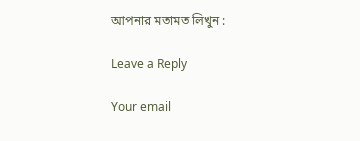আপনার মতামত লিখুন :

Leave a Reply

Your email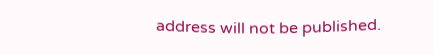address will not be published.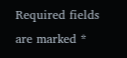Required fields are marked *